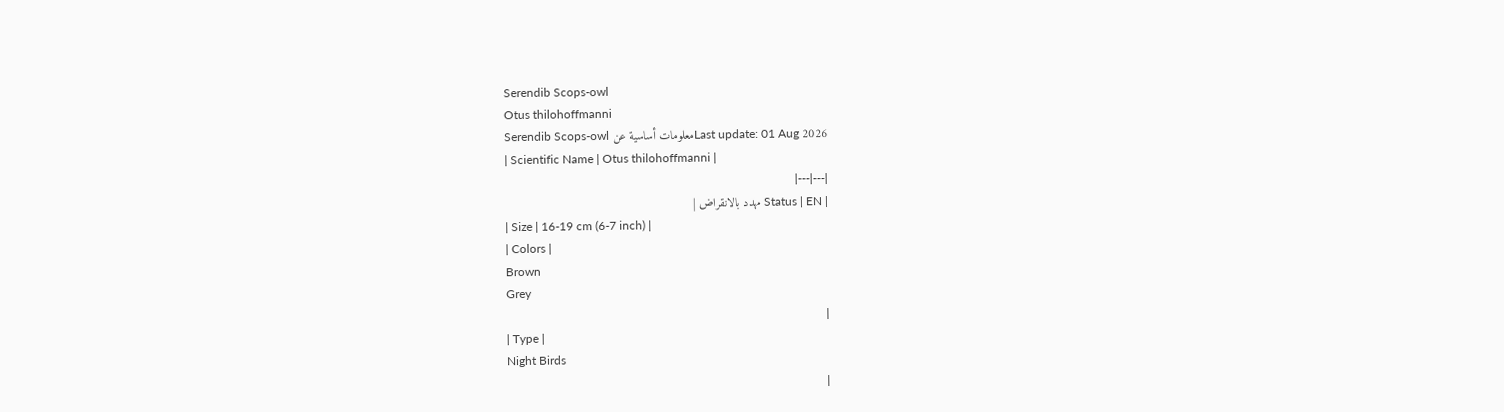Serendib Scops-owl
Otus thilohoffmanni
Last update: 01 Aug 2026معلومات أساسية عن Serendib Scops-owl
| Scientific Name | Otus thilohoffmanni |
|---|---|
| Status | EN مهدد بالانقراض |
| Size | 16-19 cm (6-7 inch) |
| Colors |
Brown
Grey
|
| Type |
Night Birds
|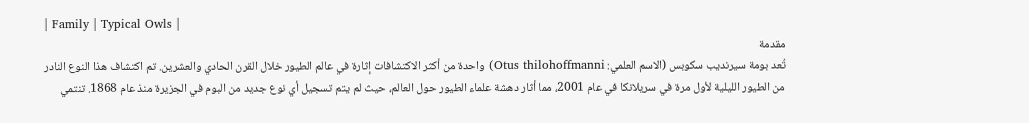| Family | Typical Owls |
مقدمة
تُعد بومة سيرنديب سكوبس (الاسم العلمي: Otus thilohoffmanni) واحدة من أكثر الاكتشافات إثارة في عالم الطيور خلال القرن الحادي والعشرين. تم اكتشاف هذا النوع النادر من الطيور الليلية لأول مرة في سريلانكا في عام 2001، مما أثار دهشة علماء الطيور حول العالم، حيث لم يتم تسجيل أي نوع جديد من البوم في الجزيرة منذ عام 1868. تنتمي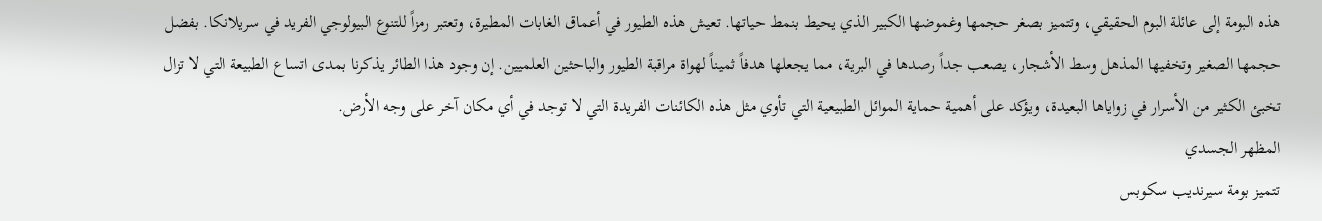هذه البومة إلى عائلة البوم الحقيقي، وتتميز بصغر حجمها وغموضها الكبير الذي يحيط بنمط حياتها. تعيش هذه الطيور في أعماق الغابات المطيرة، وتعتبر رمزاً للتنوع البيولوجي الفريد في سريلانكا. بفضل حجمها الصغير وتخفيها المذهل وسط الأشجار، يصعب جداً رصدها في البرية، مما يجعلها هدفاً ثميناً لهواة مراقبة الطيور والباحثين العلميين. إن وجود هذا الطائر يذكرنا بمدى اتساع الطبيعة التي لا تزال تخبئ الكثير من الأسرار في زواياها البعيدة، ويؤكد على أهمية حماية الموائل الطبيعية التي تأوي مثل هذه الكائنات الفريدة التي لا توجد في أي مكان آخر على وجه الأرض.
المظهر الجسدي
تتميز بومة سيرنديب سكوبس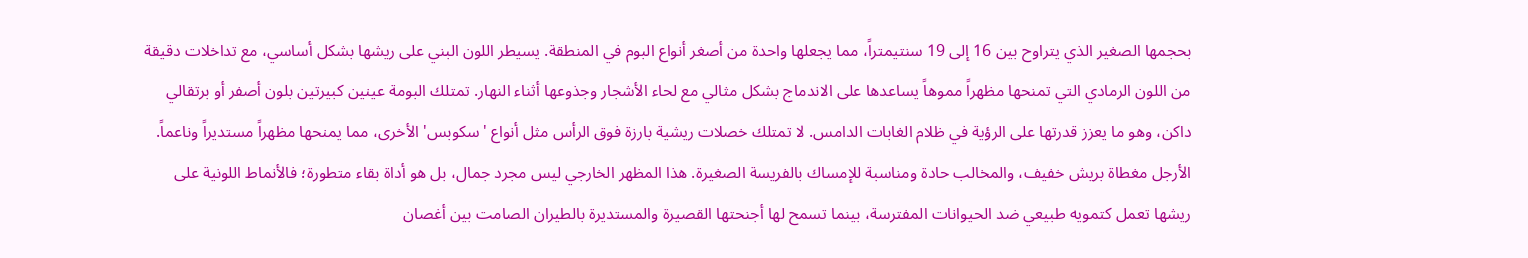بحجمها الصغير الذي يتراوح بين 16 إلى 19 سنتيمتراً، مما يجعلها واحدة من أصغر أنواع البوم في المنطقة. يسيطر اللون البني على ريشها بشكل أساسي، مع تداخلات دقيقة من اللون الرمادي التي تمنحها مظهراً مموهاً يساعدها على الاندماج بشكل مثالي مع لحاء الأشجار وجذوعها أثناء النهار. تمتلك البومة عينين كبيرتين بلون أصفر أو برتقالي داكن، وهو ما يعزز قدرتها على الرؤية في ظلام الغابات الدامس. لا تمتلك خصلات ريشية بارزة فوق الرأس مثل أنواع 'سكوبس' الأخرى، مما يمنحها مظهراً مستديراً وناعماً. الأرجل مغطاة بريش خفيف، والمخالب حادة ومناسبة للإمساك بالفريسة الصغيرة. هذا المظهر الخارجي ليس مجرد جمال، بل هو أداة بقاء متطورة؛ فالأنماط اللونية على ريشها تعمل كتمويه طبيعي ضد الحيوانات المفترسة، بينما تسمح لها أجنحتها القصيرة والمستديرة بالطيران الصامت بين أغصان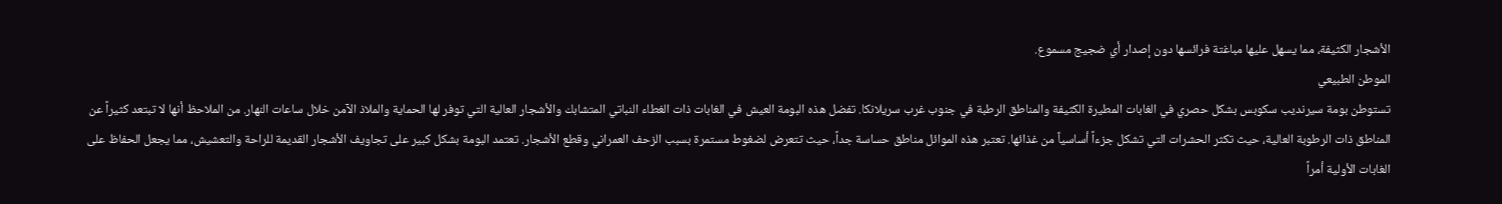الأشجار الكثيفة، مما يسهل عليها مباغتة فرائسها دون إصدار أي ضجيج مسموع.
الموطن الطبيعي
تستوطن بومة سيرنديب سكوبس بشكل حصري في الغابات المطيرة الكثيفة والمناطق الرطبة في جنوب غرب سريلانكا. تفضل هذه البومة العيش في الغابات ذات الغطاء النباتي المتشابك والأشجار العالية التي توفر لها الحماية والملاذ الآمن خلال ساعات النهار. من الملاحظ أنها لا تبتعد كثيراً عن المناطق ذات الرطوبة العالية، حيث تكثر الحشرات التي تشكل جزءاً أساسياً من غذائها. تعتبر هذه الموائل مناطق حساسة جداً، حيث تتعرض لضغوط مستمرة بسبب الزحف العمراني وقطع الأشجار. تعتمد البومة بشكل كبير على تجاويف الأشجار القديمة للراحة والتعشيش، مما يجعل الحفاظ على الغابات الأولية أمراً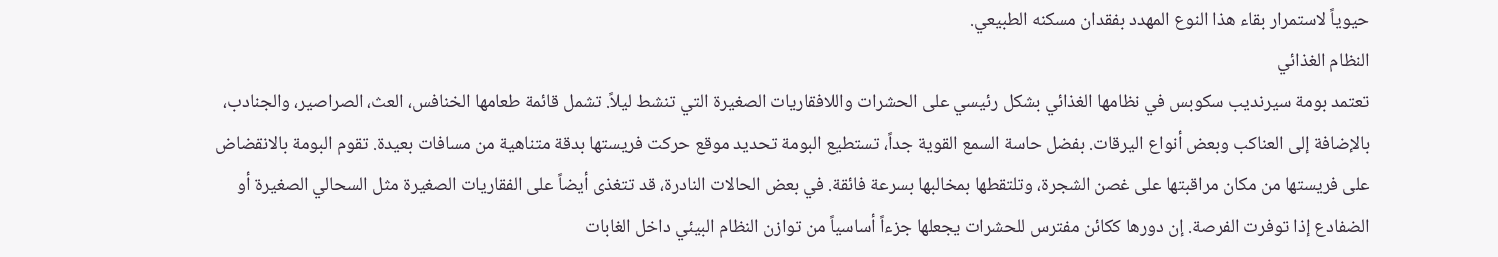حيوياً لاستمرار بقاء هذا النوع المهدد بفقدان مسكنه الطبيعي.
النظام الغذائي
تعتمد بومة سيرنديب سكوبس في نظامها الغذائي بشكل رئيسي على الحشرات واللافقاريات الصغيرة التي تنشط ليلاً. تشمل قائمة طعامها الخنافس، العث، الصراصير، والجنادب، بالإضافة إلى العناكب وبعض أنواع اليرقات. بفضل حاسة السمع القوية جداً، تستطيع البومة تحديد موقع حركت فريستها بدقة متناهية من مسافات بعيدة. تقوم البومة بالانقضاض على فريستها من مكان مراقبتها على غصن الشجرة، وتلتقطها بمخالبها بسرعة فائقة. في بعض الحالات النادرة، قد تتغذى أيضاً على الفقاريات الصغيرة مثل السحالي الصغيرة أو الضفادع إذا توفرت الفرصة. إن دورها ككائن مفترس للحشرات يجعلها جزءاً أساسياً من توازن النظام البيئي داخل الغابات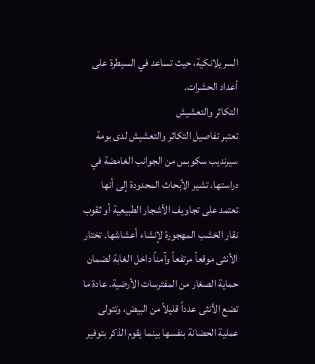السريلانكية، حيث تساعد في السيطرة على أعداد الحشرات.
التكاثر والتعشيش
تعتبر تفاصيل التكاثر والتعشيش لدى بومة سيرنديب سكوبس من الجوانب الغامضة في دراستها. تشير الأبحاث المحدودة إلى أنها تعتمد على تجاويف الأشجار الطبيعية أو ثقوب نقار الخشب المهجورة لإنشاء أعشاشها. تختار الأنثى موقعاً مرتفعاً وآمناً داخل الغابة لضمان حماية الصغار من المفترسات الأرضية. عادة ما تضع الأنثى عدداً قليلاً من البيض، وتتولى عملية الحضانة بنفسها بينما يقوم الذكر بتوفير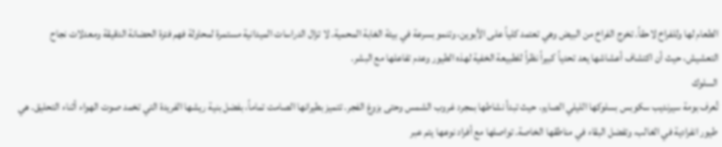الطعام لها وللفراخ لاحقاً. تخرج الفراخ من البيض وهي تعتمد كلياً على الأبوين، وتنمو بسرعة في بيئة الغابة المحمية. لا تزال الدراسات الميدانية مستمرة لمحاولة فهم فترة الحضانة الدقيقة ومعدلات نجاح التعشيش، حيث أن اكتشاف أعشاشها يعد تحدياً كبيراً نظراً للطبيعة الخفية لهذه الطيور وعدم تفاعلها مع البشر.
السلوك
تُعرف بومة سيرنديب سكوبس بسلوكها الليلي الصارم، حيث تبدأ نشاطها بمجرد غروب الشمس وحتى بزوغ الفجر. تتميز بطيرانها الصامت تماماً، بفضل بنية ريشها الفريدة التي تخمد صوت الهواء أثناء التحليق. هي طيور انفرادية في الغالب، وتفضل البقاء في مناطقها الخاصة. تواصلها مع أفراد نوعها يتم عبر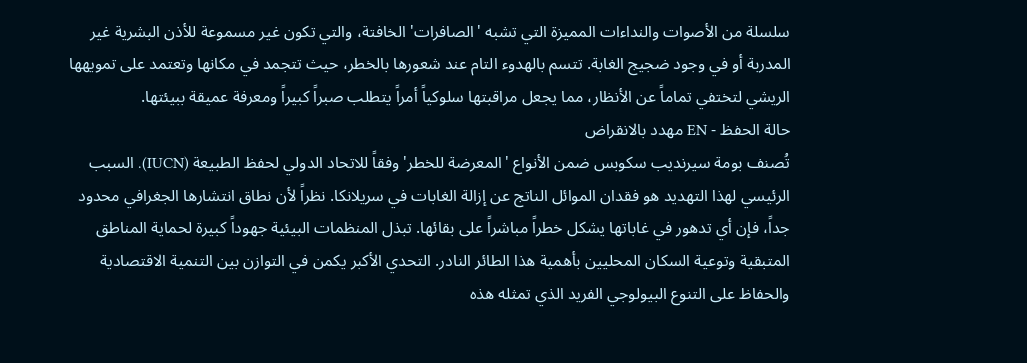سلسلة من الأصوات والنداءات المميزة التي تشبه 'الصافرات' الخافتة، والتي تكون غير مسموعة للأذن البشرية غير المدربة أو في وجود ضجيج الغابة. تتسم بالهدوء التام عند شعورها بالخطر، حيث تتجمد في مكانها وتعتمد على تمويهها الريشي لتختفي تماماً عن الأنظار، مما يجعل مراقبتها سلوكياً أمراً يتطلب صبراً كبيراً ومعرفة عميقة ببيئتها.
حالة الحفظ - EN مهدد بالانقراض
تُصنف بومة سيرنديب سكوبس ضمن الأنواع 'المعرضة للخطر' وفقاً للاتحاد الدولي لحفظ الطبيعة (IUCN). السبب الرئيسي لهذا التهديد هو فقدان الموائل الناتج عن إزالة الغابات في سريلانكا. نظراً لأن نطاق انتشارها الجغرافي محدود جداً، فإن أي تدهور في غاباتها يشكل خطراً مباشراً على بقائها. تبذل المنظمات البيئية جهوداً كبيرة لحماية المناطق المتبقية وتوعية السكان المحليين بأهمية هذا الطائر النادر. التحدي الأكبر يكمن في التوازن بين التنمية الاقتصادية والحفاظ على التنوع البيولوجي الفريد الذي تمثله هذه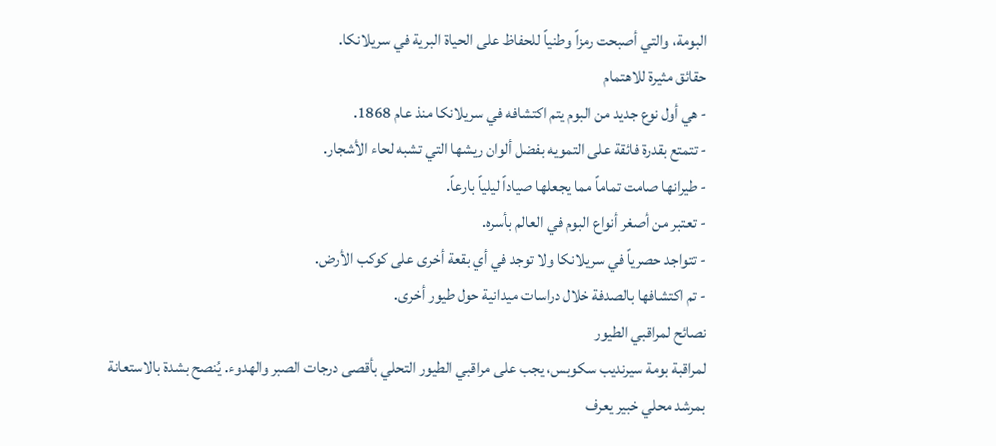البومة، والتي أصبحت رمزاً وطنياً للحفاظ على الحياة البرية في سريلانكا.
حقائق مثيرة للاهتمام
- هي أول نوع جديد من البوم يتم اكتشافه في سريلانكا منذ عام 1868.
- تتمتع بقدرة فائقة على التمويه بفضل ألوان ريشها التي تشبه لحاء الأشجار.
- طيرانها صامت تماماً مما يجعلها صياداً ليلياً بارعاً.
- تعتبر من أصغر أنواع البوم في العالم بأسره.
- تتواجد حصرياً في سريلانكا ولا توجد في أي بقعة أخرى على كوكب الأرض.
- تم اكتشافها بالصدفة خلال دراسات ميدانية حول طيور أخرى.
نصائح لمراقبي الطيور
لمراقبة بومة سيرنديب سكوبس، يجب على مراقبي الطيور التحلي بأقصى درجات الصبر والهدوء. يُنصح بشدة بالاستعانة بمرشد محلي خبير يعرف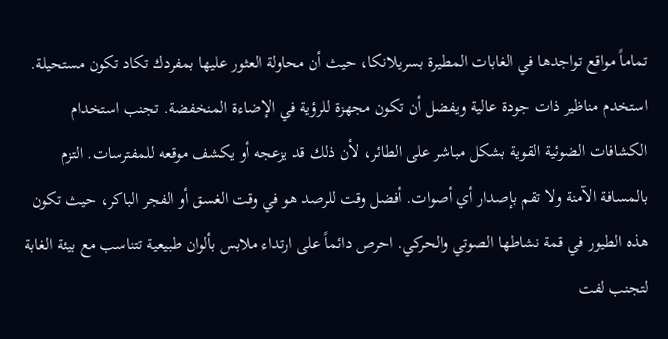تماماً مواقع تواجدها في الغابات المطيرة بسريلانكا، حيث أن محاولة العثور عليها بمفردك تكاد تكون مستحيلة. استخدم مناظير ذات جودة عالية ويفضل أن تكون مجهزة للرؤية في الإضاءة المنخفضة. تجنب استخدام الكشافات الضوئية القوية بشكل مباشر على الطائر، لأن ذلك قد يزعجه أو يكشف موقعه للمفترسات. التزم بالمسافة الآمنة ولا تقم بإصدار أي أصوات. أفضل وقت للرصد هو في وقت الغسق أو الفجر الباكر، حيث تكون هذه الطيور في قمة نشاطها الصوتي والحركي. احرص دائماً على ارتداء ملابس بألوان طبيعية تتناسب مع بيئة الغابة لتجنب لفت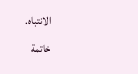الانتباه.
خاتمة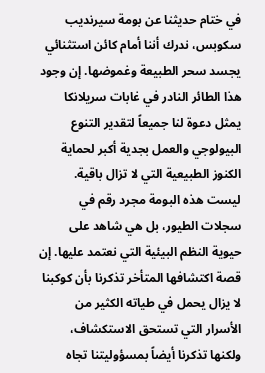في ختام حديثنا عن بومة سيرنديب سكوبس، ندرك أننا أمام كائن استثنائي يجسد سحر الطبيعة وغموضها. إن وجود هذا الطائر النادر في غابات سريلانكا يمثل دعوة لنا جميعاً لتقدير التنوع البيولوجي والعمل بجدية أكبر لحماية الكنوز الطبيعية التي لا تزال باقية. ليست هذه البومة مجرد رقم في سجلات الطيور، بل هي شاهد على حيوية النظم البيئية التي نعتمد عليها. إن قصة اكتشافها المتأخر تذكرنا بأن كوكبنا لا يزال يحمل في طياته الكثير من الأسرار التي تستحق الاستكشاف، ولكنها تذكرنا أيضاً بمسؤوليتنا تجاه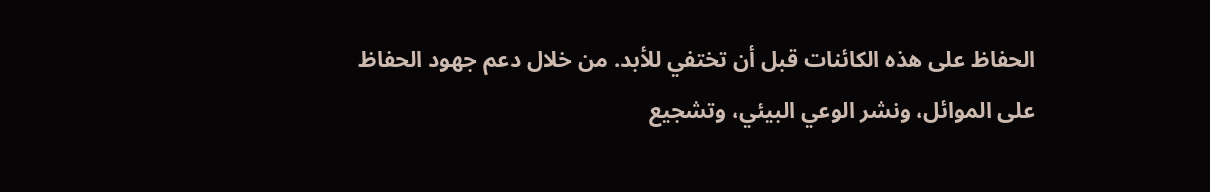الحفاظ على هذه الكائنات قبل أن تختفي للأبد. من خلال دعم جهود الحفاظ على الموائل، ونشر الوعي البيئي، وتشجيع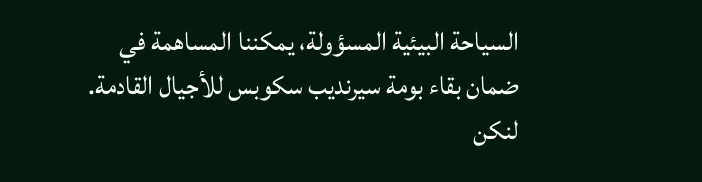السياحة البيئية المسؤولة، يمكننا المساهمة في ضمان بقاء بومة سيرنديب سكوبس للأجيال القادمة. لنكن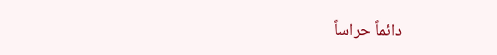دائماً حراساً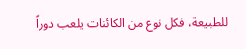للطبيعة، فكل نوع من الكائنات يلعب دوراً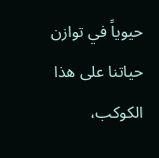حيوياً في توازن حياتنا على هذا الكوكب،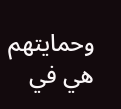وحمايتهم هي في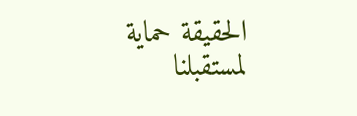الحقيقة حماية لمستقبلنا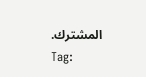المشترك.
Tag: